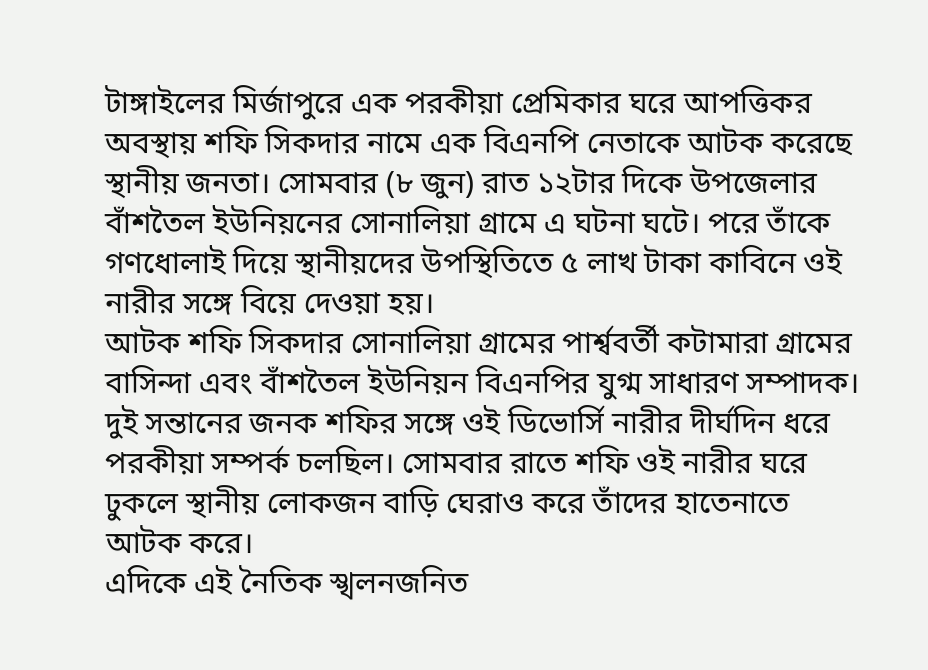টাঙ্গাইলের মির্জাপুরে এক পরকীয়া প্রেমিকার ঘরে আপত্তিকর অবস্থায় শফি সিকদার নামে এক বিএনপি নেতাকে আটক করেছে স্থানীয় জনতা। সোমবার (৮ জুন) রাত ১২টার দিকে উপজেলার বাঁশতৈল ইউনিয়নের সোনালিয়া গ্রামে এ ঘটনা ঘটে। পরে তাঁকে গণধোলাই দিয়ে স্থানীয়দের উপস্থিতিতে ৫ লাখ টাকা কাবিনে ওই নারীর সঙ্গে বিয়ে দেওয়া হয়।
আটক শফি সিকদার সোনালিয়া গ্রামের পার্শ্ববর্তী কটামারা গ্রামের বাসিন্দা এবং বাঁশতৈল ইউনিয়ন বিএনপির যুগ্ম সাধারণ সম্পাদক। দুই সন্তানের জনক শফির সঙ্গে ওই ডিভোর্সি নারীর দীর্ঘদিন ধরে পরকীয়া সম্পর্ক চলছিল। সোমবার রাতে শফি ওই নারীর ঘরে ঢুকলে স্থানীয় লোকজন বাড়ি ঘেরাও করে তাঁদের হাতেনাতে আটক করে।
এদিকে এই নৈতিক স্খলনজনিত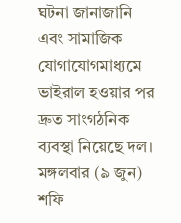ঘটনা জানাজানি এবং সামাজিক যোগাযোগমাধ্যমে ভাইরাল হওয়ার পর দ্রুত সাংগঠনিক ব্যবস্থা নিয়েছে দল। মঙ্গলবার (৯ জুন) শফি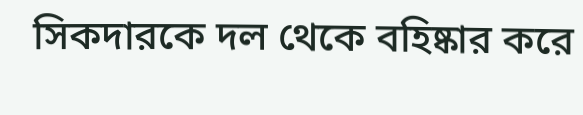সিকদারকে দল থেকে বহিষ্কার করে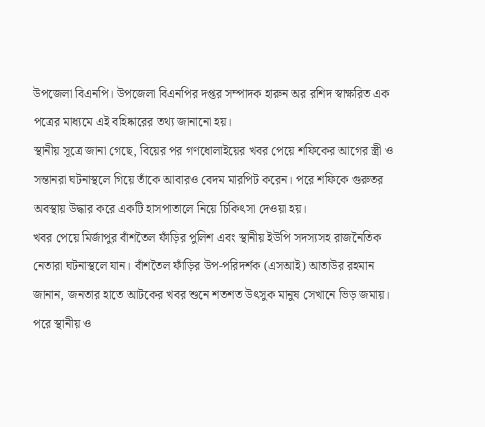উপজেলা বিএনপি। উপজেলা বিএনপির দপ্তর সম্পাদক হারুন অর রশিদ স্বাক্ষরিত এক পত্রের মাধ্যমে এই বহিষ্কারের তথ্য জানানো হয়।
স্থানীয় সূত্রে জানা গেছে, বিয়ের পর গণধোলাইয়ের খবর পেয়ে শফিকের আগের স্ত্রী ও সন্তানরা ঘটনাস্থলে গিয়ে তাঁকে আবারও বেদম মারপিট করেন। পরে শফিকে গুরুতর অবস্থায় উদ্ধার করে একটি হাসপাতালে নিয়ে চিকিৎসা দেওয়া হয়।
খবর পেয়ে মির্জাপুর বাঁশতৈল ফাঁড়ির পুলিশ এবং স্থানীয় ইউপি সদস্যসহ রাজনৈতিক নেতারা ঘটনাস্থলে যান। বাঁশতৈল ফাঁড়ির উপ-পরিদর্শক (এসআই) আতাউর রহমান জানান, জনতার হাতে আটকের খবর শুনে শতশত উৎসুক মানুষ সেখানে ভিড় জমায়। পরে স্থানীয় ও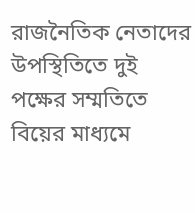রাজনৈতিক নেতাদের উপস্থিতিতে দুই পক্ষের সম্মতিতে বিয়ের মাধ্যমে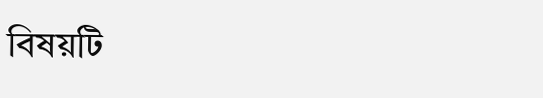বিষয়টি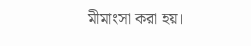মীমাংসা করা হয়।